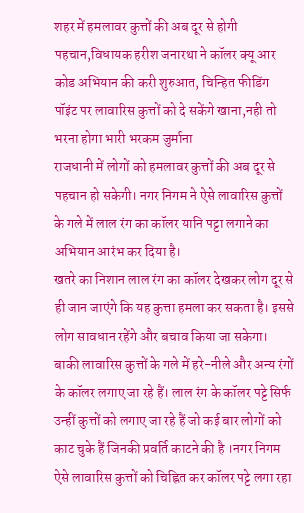शहर में हमलावर कुत्तों की अब दूर से होगी पहचान,विधायक हरीश जनारथा ने कॉलर क्यू आर कोड अभियान की करी शुरुआत, चिन्हित फीडिंग पॉइंट पर लावारिस कुत्तों को दे सकेंगे खाना,नही तो भरना होगा भारी भरकम जुर्माना
राजधानी में लोगों को हमलावर कुत्तों की अब दूर से पहचान हो सकेगी। नगर निगम ने ऐसे लावारिस कुत्तों के गले में लाल रंग का कॉलर यानि पट्टा लगाने का अभियान आरंभ कर दिया है।
खतरे का निशान लाल रंग का कॉलर देखकर लोग दूर से ही जान जाएंगे कि यह कुत्ता हमला कर सकता है। इससे लोग सावधान रहेंगे और बचाव किया जा सकेगा। बाकी लावारिस कुत्तों के गले में हरे-नीले और अन्य रंगों के कॉलर लगाए जा रहे हैं। लाल रंग के कॉलर पट्टे सिर्फ उन्हीं कुत्तों को लगाए जा रहे हैं जो कई बार लोगों को काट चुके हैं जिनकी प्रवर्ति काटने की है ।नगर निगम ऐसे लावारिस कुत्तों को चिह्नित कर कॉलर पट्टे लगा रहा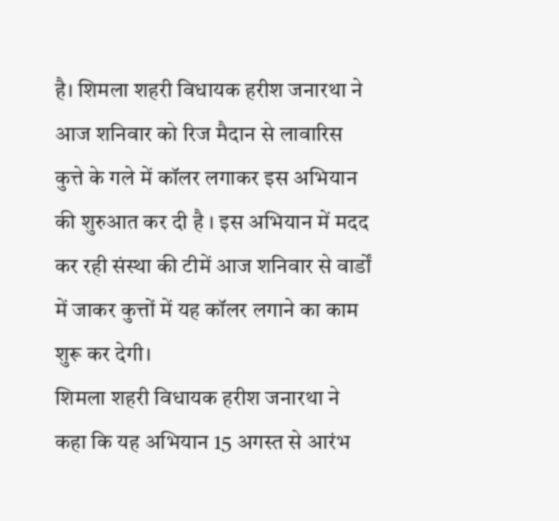है। शिमला शहरी विधायक हरीश जनारथा ने आज शनिवार को रिज मैदान से लावारिस कुत्ते के गले में कॉलर लगाकर इस अभियान की शुरुआत कर दी है । इस अभियान में मदद कर रही संस्था की टीमें आज शनिवार से वार्डों में जाकर कुत्तों में यह कॉलर लगाने का काम शुरू कर देगी।
शिमला शहरी विधायक हरीश जनारथा ने कहा कि यह अभियान 15 अगस्त से आरंभ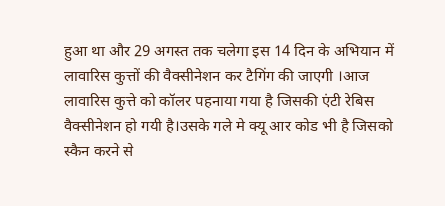हुआ था और 29 अगस्त तक चलेगा इस 14 दिन के अभियान में लावारिस कुत्तों की वैक्सीनेशन कर टैगिंग की जाएगी ।आज लावारिस कुत्ते को कॉलर पहनाया गया है जिसकी एंटी रेबिस वैक्सीनेशन हो गयी है।उसके गले मे क्यू आर कोड भी है जिसको स्कैन करने से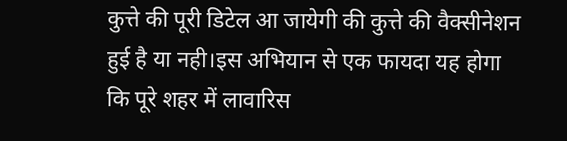कुत्ते की पूरी डिटेल आ जायेगी की कुत्ते की वैक्सीनेशन हुई है या नही।इस अभियान से एक फायदा यह होगा कि पूरे शहर में लावारिस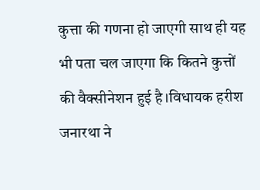कुत्ता की गणना हो जाएगी साथ ही यह भी पता चल जाएगा कि कितने कुत्तों की वैक्सीनेशन हुई है।विधायक हरीश जनारथा ने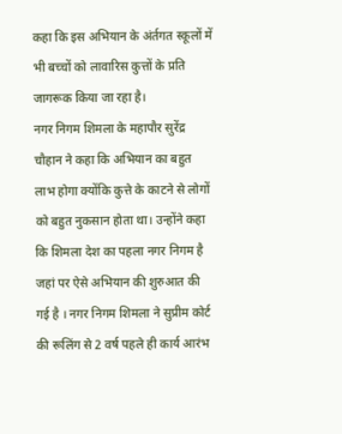कहा कि इस अभियान के अंर्तगत स्कूलों में भी बच्चों को लावारिस कुत्तों के प्रति जागरूक किया जा रहा है।
नगर निगम शिमला के महापौर सुरेंद्र चौहान ने कहा कि अभियान का बहुत लाभ होगा क्योंकि कुत्ते के काटने से लोगों को बहुत नुकसान होता था। उन्होंने कहा कि शिमला देश का पहला नगर निगम है जहां पर ऐसे अभियान की शुरुआत की गई है । नगर निगम शिमला ने सुप्रीम कोर्ट की रूलिंग से 2 वर्ष पहले ही कार्य आरंभ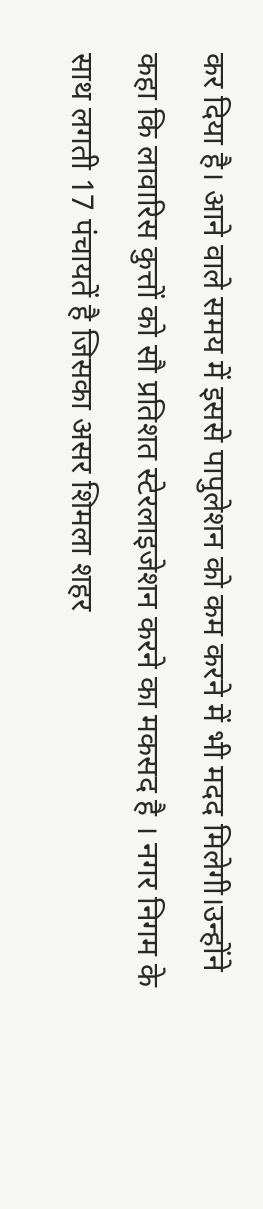कर दिया है। आने वाले समय में इससे पापुलेशन को कम करने में भी मदद मिलेगी।उन्होंने कहा कि लावारिस कुत्तों को सौ प्रतिशत स्टेरलाइजेशन करने का मकसद है । नगर निगम के साथ लगती 17 पंचायतें है जिसका असर शिमला शहर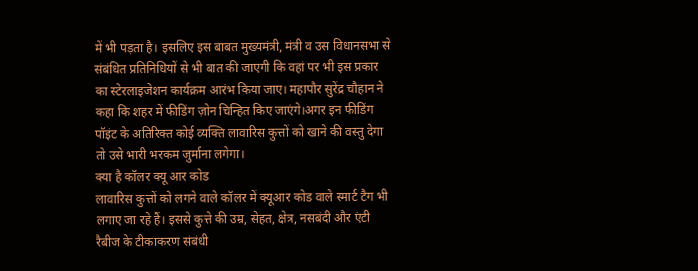में भी पड़ता है। इसलिए इस बाबत मुख्यमंत्री, मंत्री व उस विधानसभा से संबंधित प्रतिनिधियों से भी बात की जाएगी कि वहां पर भी इस प्रकार का स्टेरलाइजेशन कार्यक्रम आरंभ किया जाए। महापौर सुरेंद्र चौहान ने कहा कि शहर में फीडिंग ज़ोन चिन्हित किए जाएंगे।अगर इन फीडिंग पॉइंट के अतिरिक्त कोई व्यक्ति लावारिस कुत्तों को खाने की वस्तु देगा तो उसे भारी भरकम जुर्माना लगेगा।
क्या है कॉलर क्यू आर कोड
लावारिस कुत्तों को लगने वाले कॉलर में क्यूआर कोड वाले स्मार्ट टैग भी लगाए जा रहे हैं। इससे कुत्ते की उम्र, सेहत, क्षेत्र, नसबंदी और एंटी रैबीज के टीकाकरण संबंधी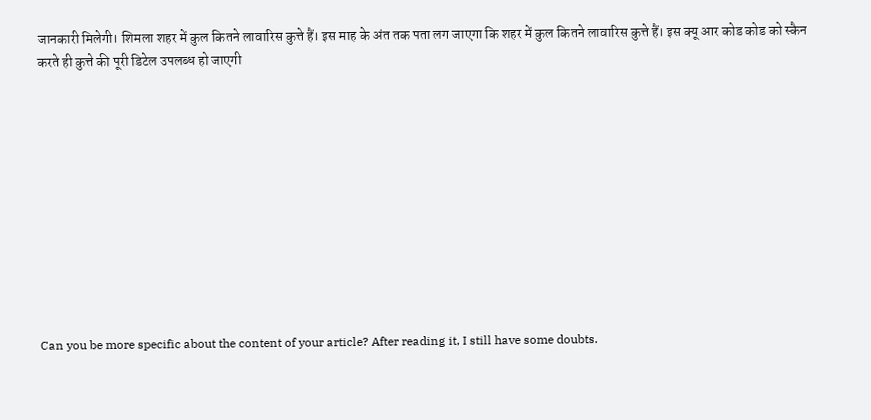जानकारी मिलेगी। शिमला शहर में कुल कितने लावारिस कुत्ते हैं। इस माह के अंत तक पता लग जाएगा कि शहर में कुल कितने लावारिस कुत्ते हैं। इस क्यू आर कोड कोड को स्कैन करते ही कुत्ते की पूरी डिटेल उपलब्ध हो जाएगी











Can you be more specific about the content of your article? After reading it, I still have some doubts.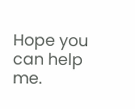Hope you can help me.